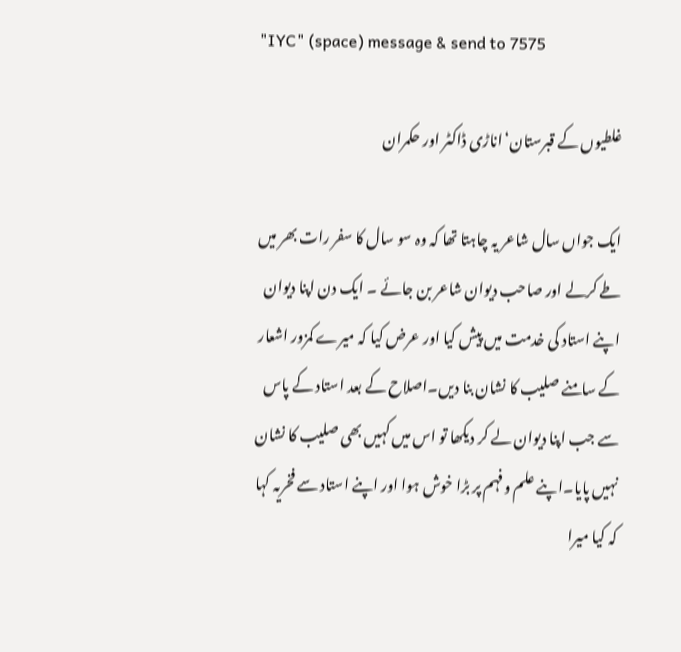"IYC" (space) message & send to 7575

غلطیوں کے قبرستان‘اناڑی ڈاکٹر اور حکمران

ایک جواں سال شاعر یہ چاہتا تھا کہ وہ سو سال کا سفر رات بھر میں طے کرلے اور صاحب دیوان شاعر بن جائے ۔ ایک دن اپنا دیوان اپنے استاد کی خدمت میں پیش کیا اور عرض کیا کہ میرے کمزور اشعار کے سامنے صلیب کا نشان بنا دیں۔اصلاح کے بعد استاد کے پاس سے جب اپنا دیوان لے کر دیکھا تو اس میں کہیں بھی صلیب کا نشان نہیں پایا۔اپنے علم وفہم پر بڑا خوش ہوا اور اپنے استاد سے فخریہ کہا کہ کیا میرا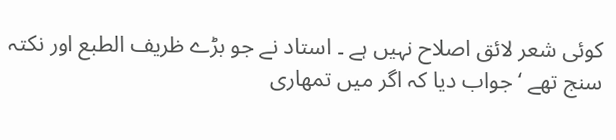کوئی شعر لائق اصلاح نہیں ہے ۔ استاد نے جو بڑے ظریف الطبع اور نکتہ سنج تھے ‘ جواب دیا کہ اگر میں تمھاری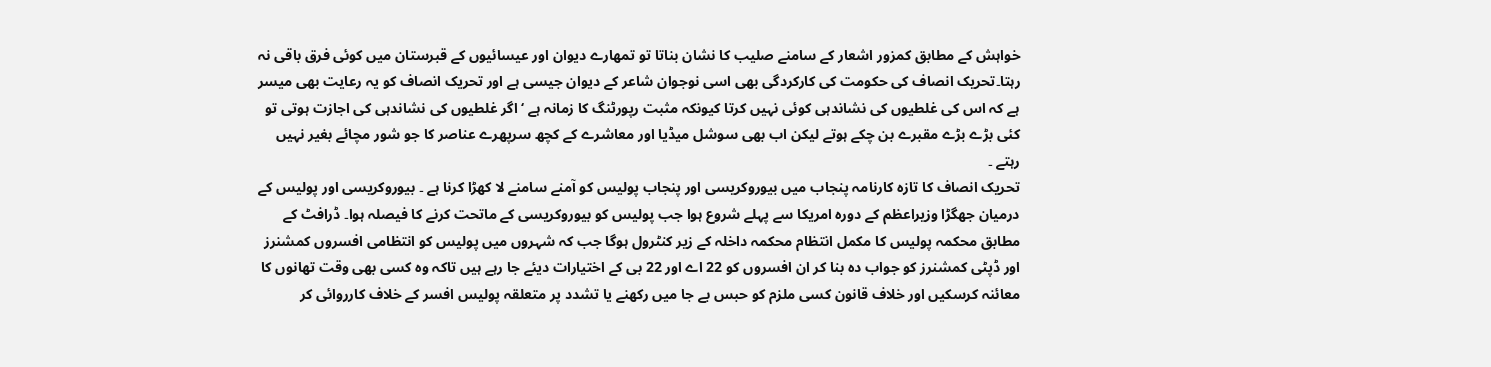خواہش کے مطابق کمزور اشعار کے سامنے صلیب کا نشان بناتا تو تمھارے دیوان اور عیسائیوں کے قبرستان میں کوئی فرق باقی نہ رہتا۔تحریک انصاف کی حکومت کی کارکردگی بھی اسی نوجوان شاعر کے دیوان جیسی ہے اور تحریک انصاف کو یہ رعایت بھی میسر ہے کہ اس کی غلطیوں کی نشاندہی کوئی نہیں کرتا کیونکہ مثبت رپورٹنگ کا زمانہ ہے ‘ اگر غلطیوں کی نشاندہی کی اجازت ہوتی تو کئی بڑے بڑے مقبرے بن چکے ہوتے لیکن اب بھی سوشل میڈیا اور معاشرے کے کچھ سرپھرے عناصر کا جو شور مچائے بغیر نہیں رہتے ۔
تحریک انصاف کا تازہ کارنامہ پنجاب میں بیوروکریسی اور پنجاب پولیس کو آمنے سامنے لا کھڑا کرنا ہے ۔ بیوروکریسی اور پولیس کے درمیان جھگڑا وزیراعظم کے دورہ امریکا سے پہلے شروع ہوا جب پولیس کو بیوروکریسی کے ماتحت کرنے کا فیصلہ ہوا۔ ڈرافٹ کے مطابق محکمہ پولیس کا مکمل انتظام محکمہ داخلہ کے زیر کنٹرول ہوگا جب کہ شہروں میں پولیس کو انتظامی افسروں کمشنرز اور ڈپٹی کمشنرز کو جواب دہ بنا کر ان افسروں کو 22 اے اور 22 بی کے اختیارات دیئے جا رہے ہیں تاکہ وہ کسی بھی وقت تھانوں کا معائنہ کرسکیں اور خلاف قانون کسی ملزم کو حبس بے جا میں رکھنے یا تشدد پر متعلقہ پولیس افسر کے خلاف کارروائی کر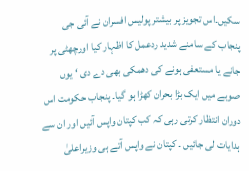سکیں۔اس تجویز پر بیشتر پولیس افسران نے آئی جی پنجاب کے سامنے شدید ردعمل کا اظہار کیا اورچھٹی پر جانے یا مستعفی ہونے کی دھمکی بھی دے دی ‘ یوں صوبے میں ایک بڑا بحران کھڑا ہو گیا۔ پنجاب حکومت اس دوران انتظار کرتی رہی کہ کب کپتان واپس آئیں اور ان سے ہدایات لی جائیں ۔ کپتان نے واپس آتے ہی وزیراعلیٰ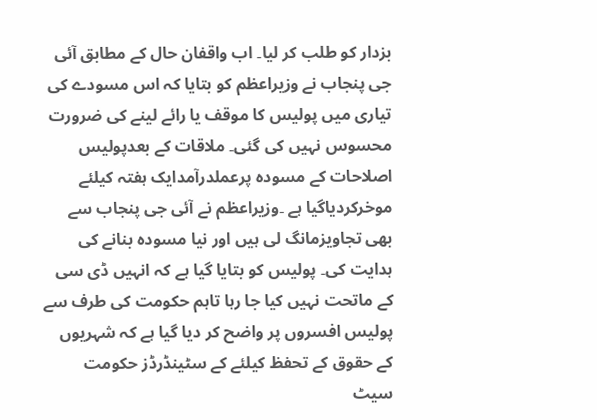بزدار کو طلب کر لیا۔ اب واقفان حال کے مطابق آئی جی پنجاب نے وزیراعظم کو بتایا کہ اس مسودے کی تیاری میں پولیس کا موقف یا رائے لینے کی ضرورت محسوس نہیں کی گئی۔ ملاقات کے بعدپولیس اصلاحات کے مسودہ پرعملدرآمدایک ہفتہ کیلئے موخرکردیاگیا ہے ۔وزیراعظم نے آئی جی پنجاب سے بھی تجاویزمانگ لی ہیں اور نیا مسودہ بنانے کی ہدایت کی۔ پولیس کو بتایا گیا ہے کہ انہیں ڈی سی کے ماتحت نہیں کیا جا رہا تاہم حکومت کی طرف سے پولیس افسروں پر واضح کر دیا گیا ہے کہ شہریوں کے حقوق کے تحفظ کیلئے کے سٹینڈرڈز حکومت سیٹ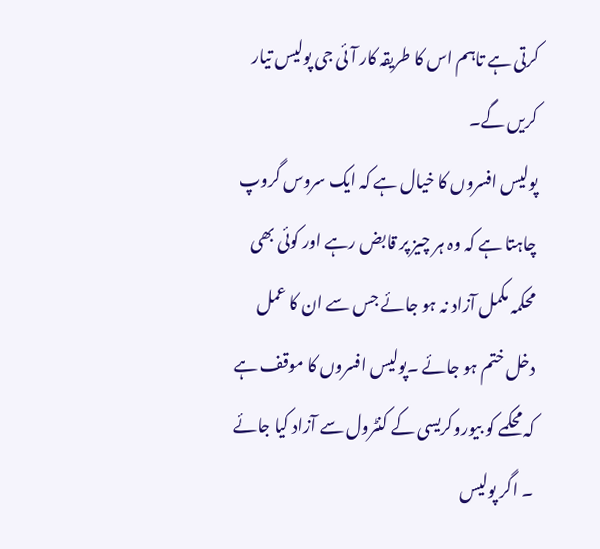کرتی ہے تاہم اس کا طریقہ کار آئی جی پولیس تیار کریں گے۔
پولیس افسروں کا خیال ہے کہ ایک سروس گروپ چاہتا ہے کہ وہ ہر چیز پر قابض رہے اور کوئی بھی محکمہ مکمل آزاد نہ ہو جائے جس سے ان کا عمل دخل ختم ہو جائے ۔پولیس افسروں کا موقف ہے کہ محکمے کو بیوروکریسی کے کنٹرول سے آزاد کیا جائے ۔ اگر پولیس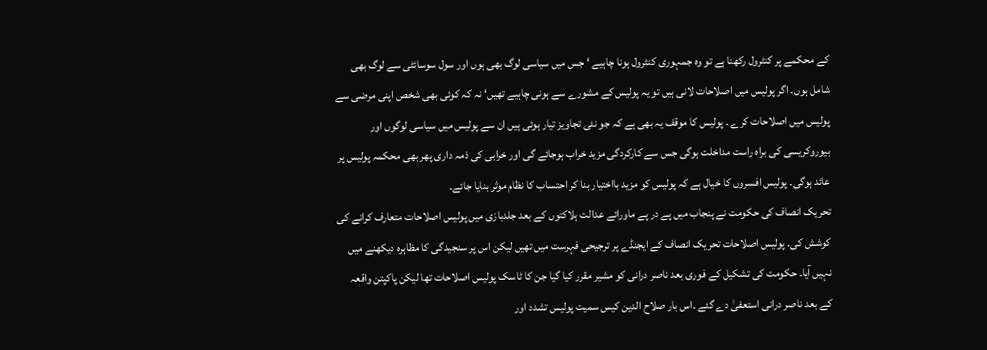کے محکمے پر کنٹرول رکھنا ہے تو وہ جمہوری کنٹرول ہونا چاہیے ‘ جس میں سیاسی لوگ بھی ہوں اور سول سوسائٹی سے لوگ بھی شامل ہوں۔ اگر پولیس میں اصلاحات لانی ہیں تو یہ پولیس کے مشورے سے ہونی چاہیے تھیں‘ نہ کہ کوئی بھی شخص اپنی مرضی سے پولیس میں اصلاحات کرے ۔ پولیس کا موقف یہ بھی ہے کہ جو نئی تجاویز تیار ہوئی ہیں ان سے پولیس میں سیاسی لوگوں اور بیوروکریسی کی براہ راست مداخلت ہوگی جس سے کارکردگی مزید خراب ہوجائے گی اور خرابی کی ذمہ داری پھر بھی محکمہ پولیس پر عائد ہوگی۔ پولیس افسروں کا خیال ہے کہ پولیس کو مزید بااختیار بنا کر احتساب کا نظام موثر بنایا جائے۔
تحریک انصاف کی حکومت نے پنجاب میں پے در پے ماورائے عدالت ہلاکتوں کے بعد جلدبازی میں پولیس اصلاحات متعارف کرانے کی کوشش کی۔ پولیس اصلاحات تحریک انصاف کے ایجنڈے پر ترجیحی فہرست میں تھیں لیکن اس پر سنجیدگی کا مظاہرہ دیکھنے میں نہیں آیا۔ حکومت کی تشکیل کے فوری بعد ناصر درانی کو مشیر مقرر کیا گیا جن کا ٹاسک پولیس اصلاحات تھا لیکن پاکپتن واقعہ کے بعد ناصر درانی استعفیٰ دے گئے ۔اس بار صلاح الدین کیس سمیت پولیس تشدد اور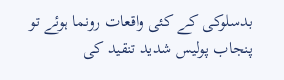بدسلوکی کے کئی واقعات رونما ہوئے تو پنجاب پولیس شدید تنقید کی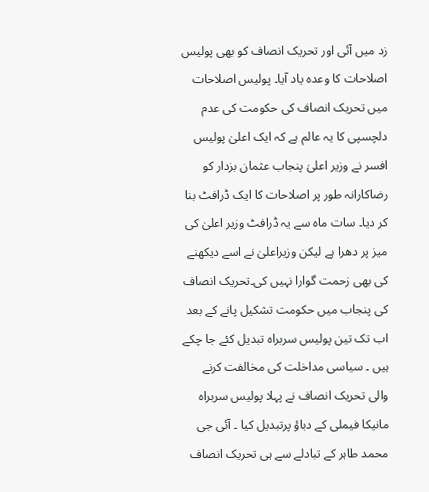زد میں آئی اور تحریک انصاف کو بھی پولیس اصلاحات کا وعدہ یاد آیا۔ پولیس اصلاحات میں تحریک انصاف کی حکومت کی عدم دلچسپی کا یہ عالم ہے کہ ایک اعلیٰ پولیس افسر نے وزیر اعلیٰ پنجاب عثمان بزدار کو رضاکارانہ طور پر اصلاحات کا ایک ڈرافٹ بنا کر دیا۔ سات ماہ سے یہ ڈرافٹ وزیر اعلیٰ کی میز پر دھرا ہے لیکن وزیراعلیٰ نے اسے دیکھنے کی بھی زحمت گوارا نہیں کی۔تحریک انصاف کی پنجاب میں حکومت تشکیل پانے کے بعد اب تک تین پولیس سربراہ تبدیل کئے جا چکے ہیں ۔ سیاسی مداخلت کی مخالفت کرنے والی تحریک انصاف نے پہلا پولیس سربراہ مانیکا فیملی کے دباؤ پرتبدیل کیا ۔ آئی جی محمد طاہر کے تبادلے سے ہی تحریک انصاف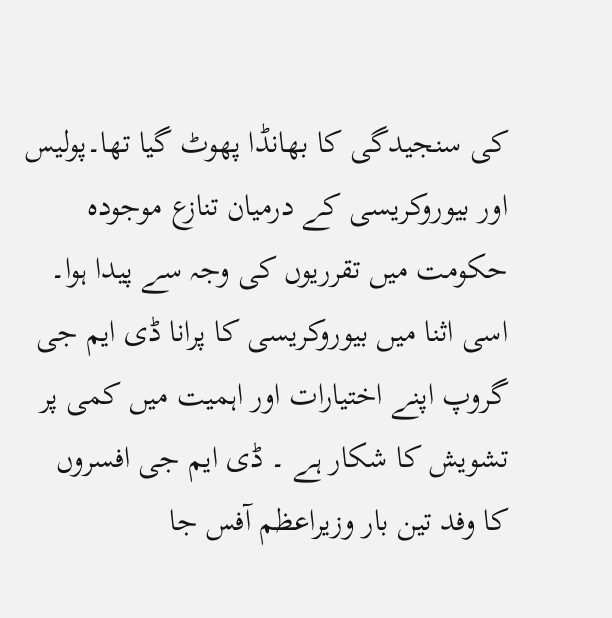کی سنجیدگی کا بھانڈا پھوٹ گیا تھا۔پولیس اور بیوروکریسی کے درمیان تنازع موجودہ حکومت میں تقرریوں کی وجہ سے پیدا ہوا۔ اسی اثنا میں بیوروکریسی کا پرانا ڈی ایم جی گروپ اپنے اختیارات اور اہمیت میں کمی پر تشویش کا شکار ہے ۔ ڈی ایم جی افسروں کا وفد تین بار وزیراعظم آفس جا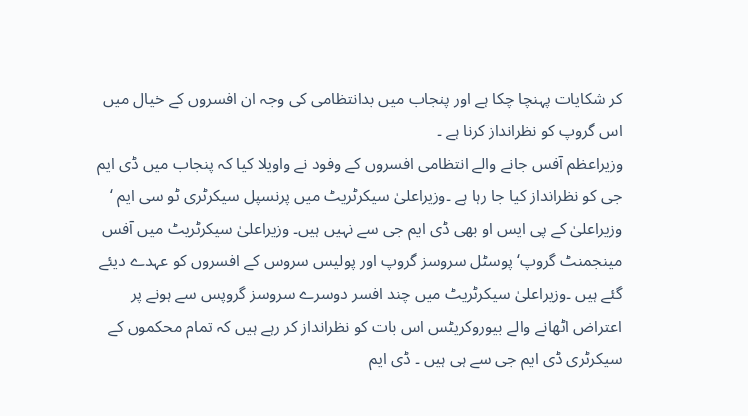کر شکایات پہنچا چکا ہے اور پنجاب میں بدانتظامی کی وجہ ان افسروں کے خیال میں اس گروپ کو نظرانداز کرنا ہے ۔
وزیراعظم آفس جانے والے انتظامی افسروں کے وفود نے واویلا کیا کہ پنجاب میں ڈی ایم جی کو نظرانداز کیا جا رہا ہے ۔وزیراعلیٰ سیکرٹریٹ میں پرنسپل سیکرٹری ٹو سی ایم ‘ وزیراعلیٰ کے پی ایس او بھی ڈی ایم جی سے نہیں ہیں۔ وزیراعلیٰ سیکرٹریٹ میں آفس مینجمنٹ گروپ‘ پوسٹل سروسز گروپ اور پولیس سروس کے افسروں کو عہدے دیئے گئے ہیں ۔وزیراعلیٰ سیکرٹریٹ میں چند افسر دوسرے سروسز گروپس سے ہونے پر اعتراض اٹھانے والے بیوروکریٹس اس بات کو نظرانداز کر رہے ہیں کہ تمام محکموں کے سیکرٹری ڈی ایم جی سے ہی ہیں ۔ ڈی ایم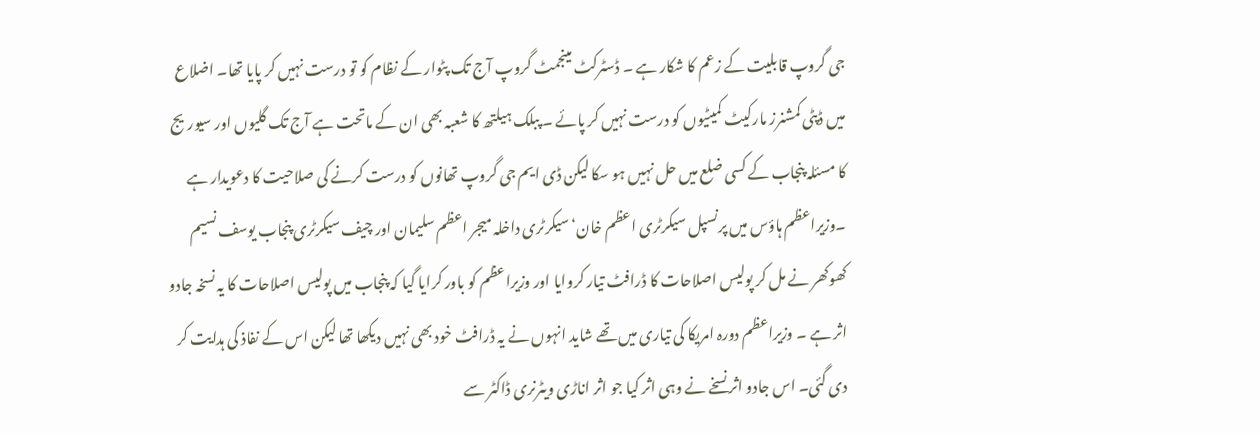جی گروپ قابلیت کے زعم کا شکار ہے ۔ ڈسٹرکٹ مینجمٹ گروپ آج تک پٹوار کے نظام کو تو درست نہیں کر پایا تھا۔ اضلاع میں ڈپٹی کمشنرز مارکیٹ کمیٹیوں کو درست نہیں کر پائے ۔ پبلک ہیلتھ کا شعبہ بھی ان کے ماتحت ہے آج تک گلیوں اور سیوریج کا مسئلہ پنجاب کے کسی ضلع میں حل نہیں ہو سکا لیکن ڈی ایم جی گروپ تھانوں کو درست کرنے کی صلاحیت کا دعویدار ہے ۔وزیراعظم ہاؤس میں پرنسپل سیکرٹری اعظم خان‘سیکرٹری داخلہ میجر اعظم سلیمان اور چیف سیکرٹری پنجاب یوسف نسیم کھوکھر نے مل کر پولیس اصلاحات کا ڈرافٹ تیار کروایا اور وزیراعظم کو باور کرایا گیا کہ پنجاب میں پولیس اصلاحات کا یہ نسخہ جادو اثر ہے ۔ وزیراعظم دورہ امریکا کی تیاری میں تھے شاید انہوں نے یہ ڈرافٹ خود بھی نہیں دیکھا تھا لیکن اس کے نفاذ کی ہدایت کر دی گئی۔ اس جادو اثر نسخے نے وہی اثر کیا جو اثر اناڑی ویٹرنری ڈاکٹر سے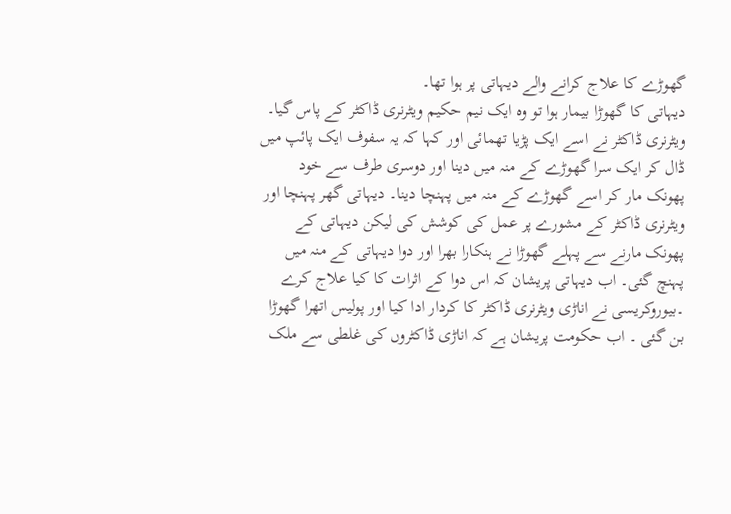گھوڑے کا علاج کرانے والے دیہاتی پر ہوا تھا۔
دیہاتی کا گھوڑا بیمار ہوا تو وہ ایک نیم حکیم ویٹرنری ڈاکٹر کے پاس گیا۔ ویٹرنری ڈاکٹر نے اسے ایک پڑیا تھمائی اور کہا کہ یہ سفوف ایک پائپ میں ڈال کر ایک سرا گھوڑے کے منہ میں دینا اور دوسری طرف سے خود پھونک مار کر اسے گھوڑے کے منہ میں پہنچا دینا۔ دیہاتی گھر پہنچا اور ویٹرنری ڈاکٹر کے مشورے پر عمل کی کوشش کی لیکن دیہاتی کے پھونک مارنے سے پہلے گھوڑا نے ہنکارا بھرا اور دوا دیہاتی کے منہ میں پہنچ گئی۔ اب دیہاتی پریشان کہ اس دوا کے اثرات کا کیا علاج کرے ۔بیوروکریسی نے اناڑی ویٹرنری ڈاکٹر کا کردار ادا کیا اور پولیس اتھرا گھوڑا بن گئی ۔ اب حکومت پریشان ہے کہ اناڑی ڈاکٹروں کی غلطی سے ملک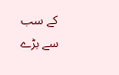کے سب سے بڑے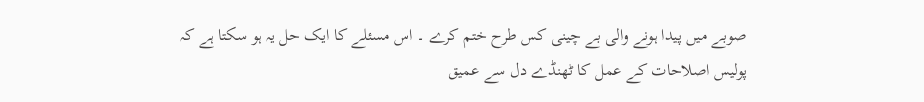صوبے میں پیدا ہونے والی بے چینی کس طرح ختم کرے ۔ اس مسئلے کا ایک حل یہ ہو سکتا ہے کہ پولیس اصلاحات کے عمل کا ٹھنڈے دل سے عمیق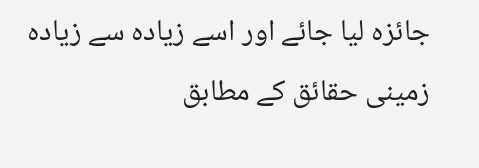جائزہ لیا جائے اور اسے زیادہ سے زیادہ زمینی حقائق کے مطابق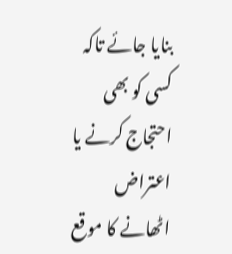بنایا جائے تاکہ کسی کو بھی احتجاج کرنے یا اعتراض اٹھانے کا موقع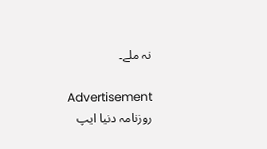نہ ملے۔

Advertisement
روزنامہ دنیا ایپ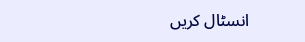انسٹال کریں